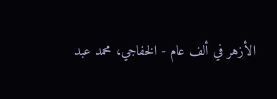الأزهر في ألف عام - الخفاجي، محمد عبد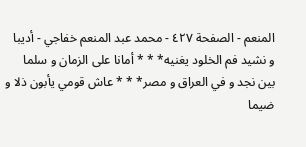المنعم - الصفحة ٤٢٧ - محمد عبد المنعم خفاجي - أديبا
و نشيد فم الخلود يغنيه* * * أمانا على الزمان و سلما
بين نجد و في العراق و مصر* * * عاش قومي يأبون ذلا و ضيما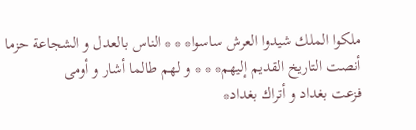ملكوا الملك شيدوا العرش ساسوا* * * الناس بالعدل و الشجاعة حزما
أنصت التاريخ القديم إليهم* * * و لهم طالما أشار و أومى
فزعت بغداد و أتراك بغداد*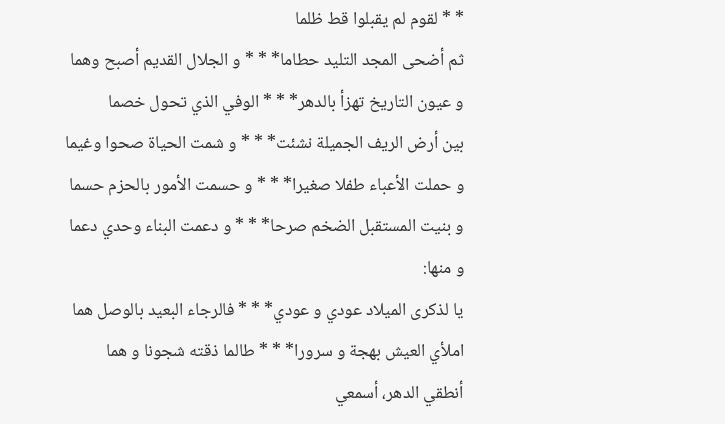* * لقوم لم يقبلوا قط ظلما
ثم أضحى المجد التليد حطاما* * * و الجلال القديم أصبح وهما
و عيون التاريخ تهزأ بالدهر* * * الوفي الذي تحول خصما
بين أرض الريف الجميلة نشئت* * * و شمت الحياة صحوا وغيما
و حملت الأعباء طفلا صغيرا* * * و حسمت الأمور بالحزم حسما
و بنيت المستقبل الضخم صرحا* * * و دعمت البناء وحدي دعما
و منها:
يا لذكرى الميلاد عودي و عودي* * * فالرجاء البعيد بالوصل هما
املأي العيش بهجة و سرورا* * * طالما ذقته شجونا و هما
أنطقي الدهر، أسمعي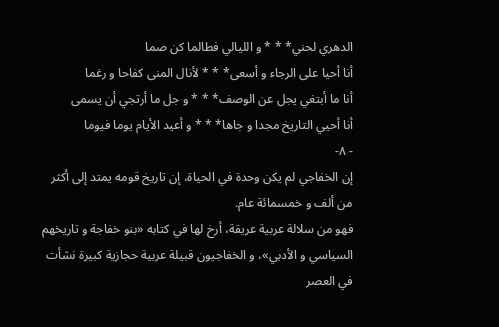الدهري لحني* * * و الليالي فطالما كن صما
أنا أحيا على الرجاء و أسعى* * * لأنال المنى كفاحا و رغما
أنا ما أبتغي يجل عن الوصف* * * و جل ما أرتجي أن يسمى
أنا أحيي التاريخ مجدا و جاها* * * و أعيد الأيام يوما فيوما
- ٨-
إن الخفاجي لم يكن وحدة في الحياة، إن تاريخ قومه يمتد إلى أكثر من ألف و خمسمائة عام.
فهو من سلالة عربية عريقة، أرخ لها في كتابه «بنو خفاجة و تاريخهم السياسي و الأدبي»، و الخفاجيون قبيلة عربية حجازية كبيرة نشأت في العصر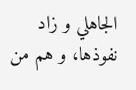الجاهلي و زاد نفوذها، و هم من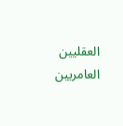العقليين العامريين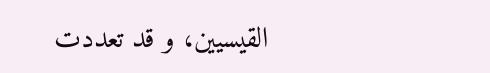القيسيين، و قد تعددت